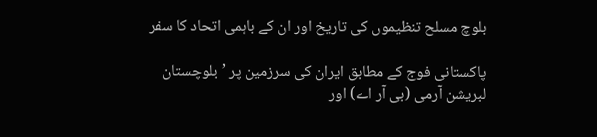بلوچ مسلح تنظیموں کی تاریخ اور ان کے باہمی اتحاد کا سفر

پاکستانی فوج کے مطابق ایران کی سرزمین پر ’بلوچستان لبریشن آرمی (بی آر اے) اور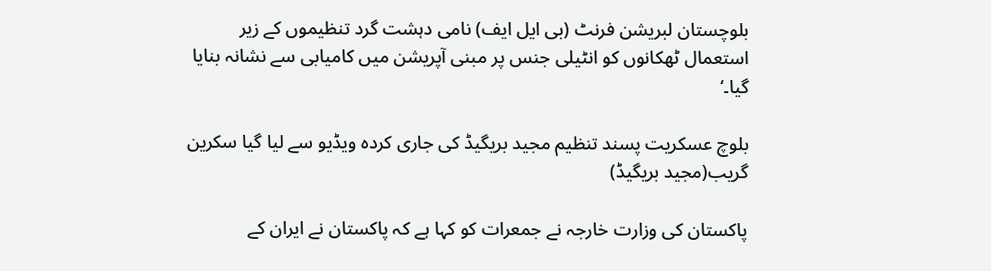بلوچستان لبریشن فرنٹ (بی ایل ایف) نامی دہشت گرد تنظیموں کے زیر استعمال ٹھکانوں کو انٹیلی جنس پر مبنی آپریشن میں کامیابی سے نشانہ بنایا گیا۔‘

بلوچ عسکریت پسند تنظیم مجید بریگیڈ کی جاری کردہ ویڈیو سے لیا گیا سکرین گریب(مجید بریگیڈ)

پاکستان کی وزارت خارجہ نے جمعرات کو کہا ہے کہ پاکستان نے ایران کے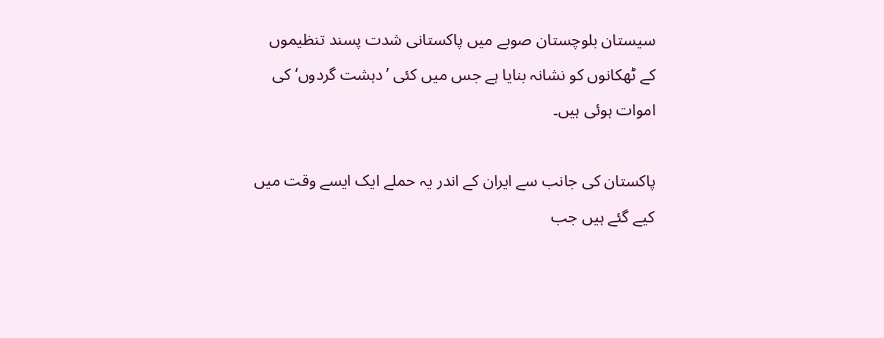سیستان بلوچستان صوبے میں پاکستانی شدت پسند تنظیموں کے ٹھکانوں کو نشانہ بنایا ہے جس میں کئی ’دہشت گردوں‘ کی اموات ہوئی ہیں۔

پاکستان کی جانب سے ایران کے اندر یہ حملے ایک ایسے وقت میں کیے گئے ہیں جب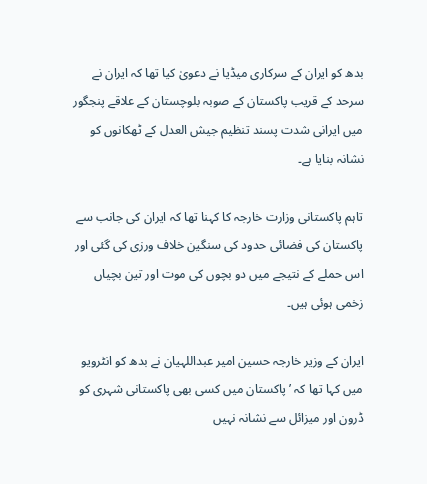بدھ کو ایران کے سرکاری میڈیا نے دعویٰ کیا تھا کہ ایران نے سرحد کے قریب پاکستان کے صوبہ بلوچستان کے علاقے پنجگور میں ایرانی شدت پسند تنظیم جیش العدل کے ٹھکانوں کو نشانہ بنایا ہے۔

تاہم پاکستانی وزارت خارجہ کا کہنا تھا کہ ایران کی جانب سے پاکستان کی فضائی حدود کی سنگین خلاف ورزی کی گئی اور اس حملے کے نتیجے میں دو بچوں کی موت اور تین بچیاں زخمی ہوئی ہیں۔

ایران کے وزیر خارجہ حسین امیر عبداللہیان نے بدھ کو انٹرویو میں کہا تھا کہ ’پاکستان میں کسی بھی پاکستانی شہری کو ڈرون اور میزائل سے نشانہ نہیں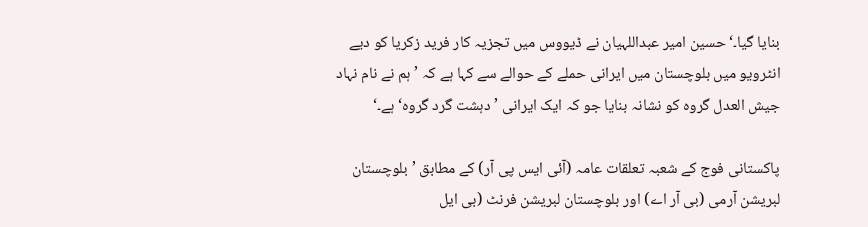بنایا گیا۔‘ حسین امیر عبداللہیان نے ڈیووس میں تجزیہ کار فرید زکریا کو دیے انٹرویو میں بلوچستان میں ایرانی حملے کے حوالے سے کہا ہے کہ ’ہم نے نام نہاد جیش العدل گروہ کو نشانہ بنایا جو کہ ایک ایرانی ’دہشت گرد گروہ‘ ہے۔‘

پاکستانی فوج کے شعبہ تعلقات عامہ (آئی ایس پی آر) کے مطابق ’بلوچستان لبریشن آرمی (بی آر اے) اور بلوچستان لبریشن فرنٹ (بی ایل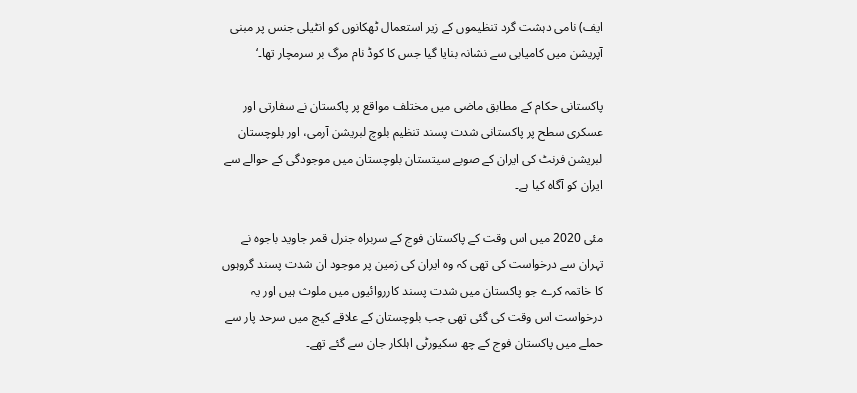ایف) نامی دہشت گرد تنظیموں کے زیر استعمال ٹھکانوں کو انٹیلی جنس پر مبنی آپریشن میں کامیابی سے نشانہ بنایا گیا جس کا کوڈ نام مرگ بر سرمچار تھا۔‘

پاکستانی حکام کے مطابق ماضی میں مختلف مواقع پر پاکستان نے سفارتی اور عسکری سطح پر پاکستانی شدت پسند تنظیم بلوچ لبریشن آرمی، اور بلوچستان لبریشن فرنٹ کی ایران کے صوبے سیتستان بلوچستان میں موجودگی کے حوالے سے ایران کو آگاہ کیا ہے۔

مئی 2020 میں اس وقت کے پاکستان فوج کے سربراہ جنرل قمر جاوید باجوہ نے تہران سے درخواست کی تھی کہ وہ ایران کی زمین پر موجود ان شدت پسند گروہوں کا خاتمہ کرے جو پاکستان میں شدت پسند کارروائیوں میں ملوث ہیں اور یہ درخواست اس وقت کی گئی تھی جب بلوچستان کے علاقے کیچ میں سرحد پار سے حملے میں پاکستان فوج کے چھ سکیورٹی اہلکار جان سے گئے تھے۔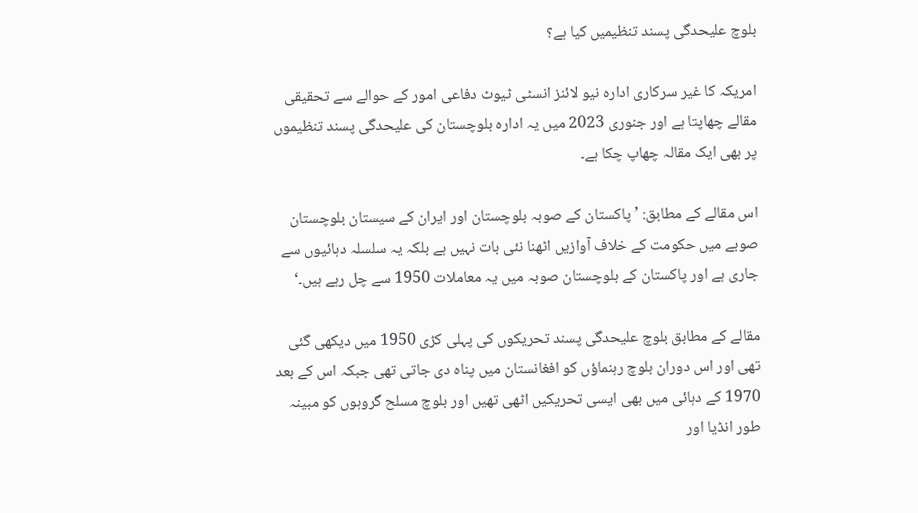بلوچ علیحدگی پسند تنظیمیں کیا ہے؟

امریکہ کا غیر سرکاری ادارہ نیو لائنز انسٹی ٹیوٹ دفاعی امور کے حوالے سے تحقیقی مقالے چھاپتا ہے اور جنوری 2023 میں یہ ادارہ بلوچستان کی علیحدگی پسند تنظیموں پر بھی ایک مقالہ چھاپ چکا ہے۔

اس مقالے کے مطابق: ’پاکستان کے صوبہ بلوچستان اور ایران کے سیستان بلوچستان صوبے میں حکومت کے خلاف آوازیں اٹھنا نئی بات نہیں ہے بلکہ یہ سلسلہ دہائیوں سے جاری ہے اور پاکستان کے بلوچستان صوبہ میں یہ معاملات 1950 سے چل رہے ہیں۔‘

مقالے کے مطابق بلوچ علیحدگی پسند تحریکوں کی پہلی کڑی 1950 میں دیکھی گئی تھی اور اس دوران بلوچ رہنماؤں کو افغانستان میں پناہ دی جاتی تھی جبکہ اس کے بعد 1970 کے دہائی میں بھی ایسی تحریکیں اٹھی تھیں اور بلوچ مسلح گروہوں کو مبینہ طور انڈیا اور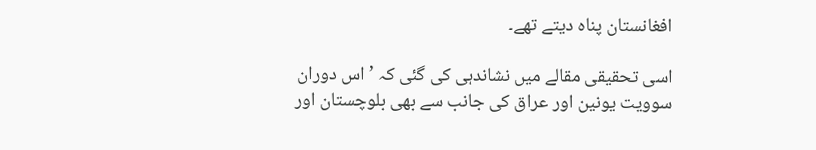افغانستان پناہ دیتے تھے۔

اسی تحقیقی مقالے میں نشاندہی کی گئی کہ ’اس دوران سوویت یونین اور عراق کی جانب سے بھی بلوچستان اور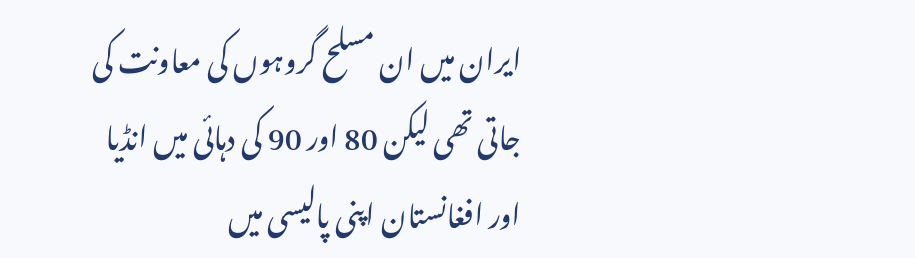ایران میں ان مسلح گروہوں کی معاونت کی جاتی تھی لیکن 80 اور 90 کی دہائی میں انڈیا اور افغانستان اپنی پالیسی میں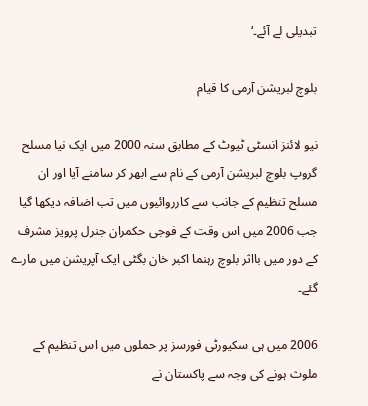تبدیلی لے آئے۔‘

بلوچ لبریشن آرمی کا قیام

نیو لائنز انسٹی ٹیوٹ کے مطابق سنہ 2000 میں ایک نیا مسلح گروپ بلوچ لبریشن آرمی کے نام سے ابھر کر سامنے آیا اور ان مسلح تنظیم کے جانب سے کارروائیوں میں تب اضافہ دیکھا گیا جب 2006 میں اس وقت کے فوجی حکمران جنرل پرویز مشرف کے دور میں بااثر بلوچ رہنما اکبر خان بگٹی ایک آپریشن میں مارے گئے۔

2006 میں ہی سکیورٹی فورسز پر حملوں میں اس تنظیم کے ملوث ہونے کی وجہ سے پاکستان نے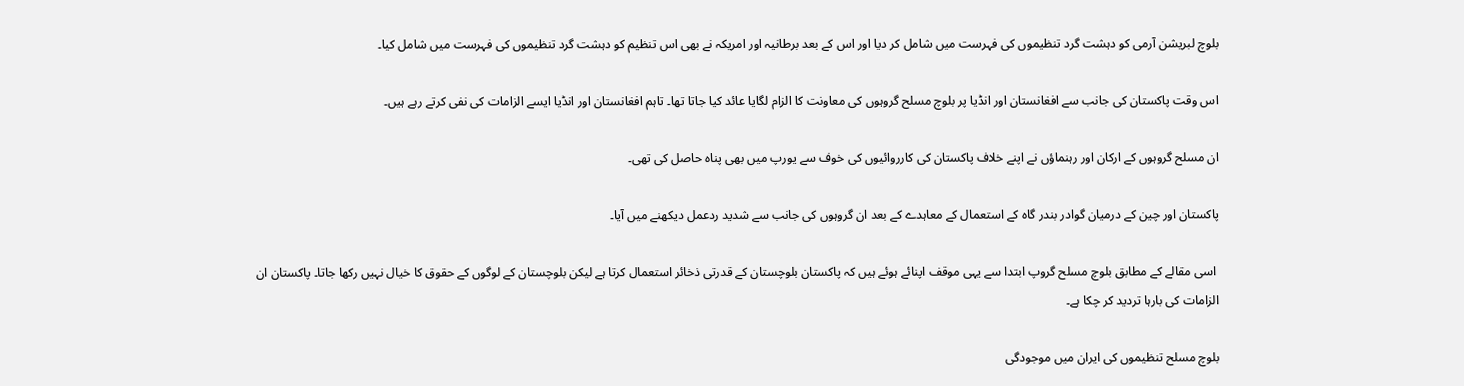بلوچ لبریشن آرمی کو دہشت گرد تنظیموں کی فہرست میں شامل کر دیا اور اس کے بعد برطانیہ اور امریکہ نے بھی اس تنظیم کو دہشت گرد تنظیموں کی فہرست میں شامل کیا۔

اس وقت پاکستان کی جانب سے افغانستان اور انڈیا پر بلوچ مسلح گروہوں کی معاونت کا الزام لگایا عائد کیا جاتا تھا۔ تاہم افغانستان اور انڈیا ایسے الزامات کی نفی کرتے رہے ہیں۔

ان مسلح گروہوں کے ارکان اور رہنماؤں نے اپنے خلاف پاکستان کی کارروائیوں کی خوف سے یورپ میں بھی پناہ حاصل کی تھی۔

پاکستان اور چین کے درمیان گوادر بندر گاہ کے استعمال کے معاہدے کے بعد ان گروہوں کی جانب سے شدید ردعمل دیکھنے میں آیا۔

 اسی مقالے کے مطابق بلوچ مسلح گروپ ابتدا سے یہی موقف اپنائے ہوئے ہیں کہ پاکستان بلوچستان کے قدرتی ذخائر استعمال کرتا ہے لیکن بلوچستان کے لوگوں کے حقوق کا خیال نہیں رکھا جاتا۔ پاکستان ان الزامات کی بارہا تردید کر چکا ہے۔

بلوچ مسلح تنظیموں کی ایران میں موجودگی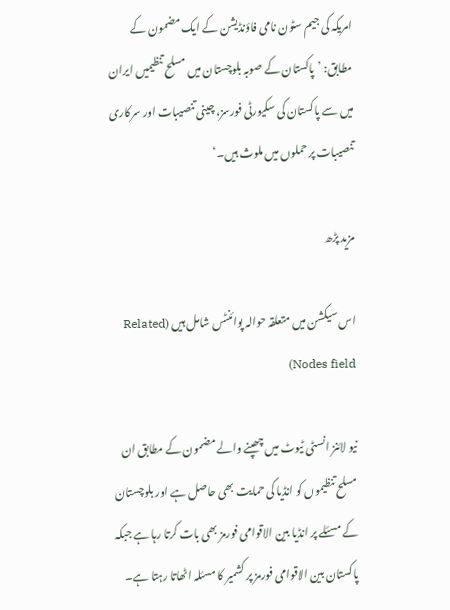امریکہ کی جیم سٹون نامی فاؤنڈیشن کے ایک مضمون کے مطابق: ’پاکستان کے صوبہ بلوچستان میں مسلح تنظیمیں ایران میں سے پاکستان کی سکیورٹی فورسز، چینی تنصیبات اور سرکاری تنصیبات پر حملوں میں ملوث ہیں۔‘

مزید پڑھ

اس سیکشن میں متعلقہ حوالہ پوائنٹس شامل ہیں (Related Nodes field)

نیو لائنز انسٹی ٹیوٹ میں چھپنے والے مضمون کے مطابق ان مسلح تنظیموں کو انڈیا کی حمایت بھی حاصل ہے اور بلوچستان کے مسئلے پر انڈیا بین الاقوامی فورمز بھی بات کرتا رہا ہے جبکہ پاکستان بین الاقوامی فورمز پر کشمیر کا مسئلہ اٹھاتا رہتا ہے۔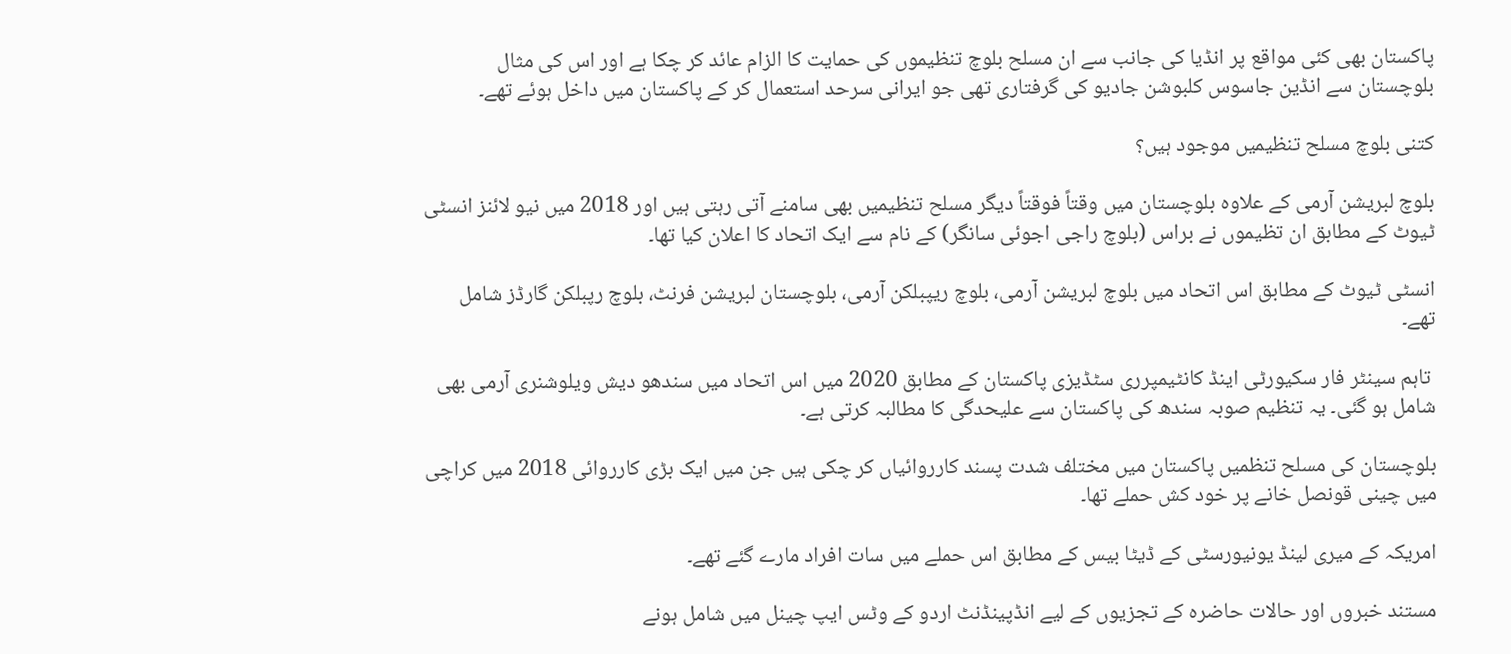پاکستان بھی کئی مواقع پر انڈیا کی جانب سے ان مسلح بلوچ تنظیموں کی حمایت کا الزام عائد کر چکا ہے اور اس کی مثال بلوچستان سے انڈین جاسوس کلبوشن جادیو کی گرفتاری تھی جو ایرانی سرحد استعمال کر کے پاکستان میں داخل ہوئے تھے۔

کتنی بلوچ مسلح تنظیمیں موجود ہیں؟

بلوچ لبریشن آرمی کے علاوہ بلوچستان میں وقتاً فوقتاً دیگر مسلح تنظیمیں بھی سامنے آتی رہتی ہیں اور 2018 میں نیو لائنز انسٹی ٹیوٹ کے مطابق ان تظیموں نے براس (بلوچ راجی اجوئی سانگر) کے نام سے ایک اتحاد کا اعلان کیا تھا۔

انسٹی ٹیوٹ کے مطابق اس اتحاد میں بلوچ لبریشن آرمی، بلوچ ریپبلکن آرمی، بلوچستان لبریشن فرنٹ، بلوچ رپبلکن گارڈز شامل تھے۔

 تاہم سینٹر فار سکیورٹی اینڈ کانٹیمپرری سٹڈیزی پاکستان کے مطابق 2020 میں اس اتحاد میں سندھو دیش ویلوشنری آرمی بھی شامل ہو گئی۔ یہ تنظیم صوبہ سندھ کی پاکستان سے علیحدگی کا مطالبہ کرتی ہے۔

بلوچستان کی مسلح تنظمیں پاکستان میں مختلف شدت پسند کارروائیاں کر چکی ہیں جن میں ایک بڑی کارروائی 2018 میں کراچی میں چینی قونصل خانے پر خود کش حملے تھا۔

امریکہ کے میری لینڈ یونیورسٹی کے ڈیٹا بیس کے مطابق اس حملے میں سات افراد مارے گئے تھے۔

مستند خبروں اور حالات حاضرہ کے تجزیوں کے لیے انڈپینڈنٹ اردو کے وٹس ایپ چینل میں شامل ہونے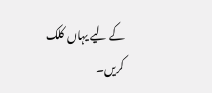کے لیے یہاں کلک کریں۔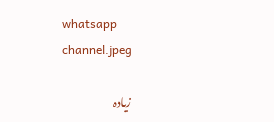whatsapp channel.jpeg

زیادہ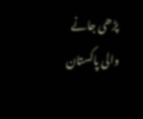پڑھی جانے والی پاکستان